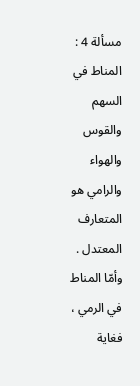مسألة 4 : المناط في السهم والقوس والهواء والرامي هو المتعارف المعتدل .
وأمّا المناط في الرمي ، فغاية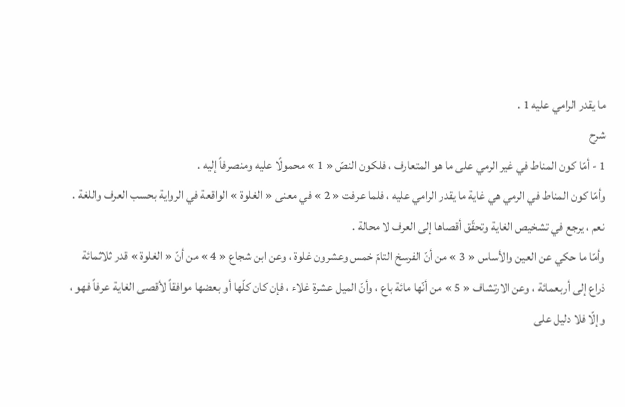ما يقدر الرامي عليه 1 .
شرح
1 - أمّا كون المناط في غير الرمي على ما هو المتعارف ، فلكون النصّ « 1 » محمولًا عليه ومنصرفاً إليه .
وأمّا كون المناط في الرمي هي غاية ما يقدر الرامي عليه ، فلما عرفت « 2 » في معنى « الغلوة » الواقعة في الرواية بحسب العرف واللغة . نعم ، يرجع في تشخيص الغاية وتحقّق أقصاها إلى العرف لا محالة .
وأمّا ما حكي عن العين والأساس « 3 » من أنّ الفرسخ التامّ خمس وعشرون غلوة ، وعن ابن شجاع « 4 » من أنّ « الغلوة » قدر ثلاثمائة ذراع إلى أربعمائة ، وعن الارتشاف « 5 » من أنّها مائة باع ، وأنّ الميل عشرة غلاء ، فإن كان كلّها أو بعضها موافقاً لأقصى الغاية عرفاً فهو ، وإلّا فلا دليل على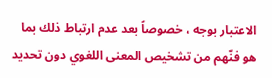الاعتبار بوجه ، خصوصاً بعد عدم ارتباط ذلك بما هو فنّهم من تشخيص المعنى اللغوي دون تحديد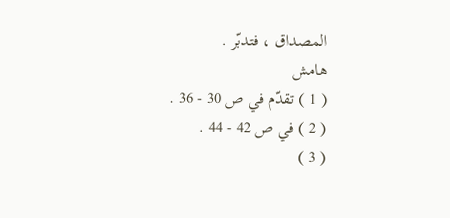المصداق ، فتدبّر .
هامش
( 1 ) تقدّم في ص 30 - 36 .
( 2 ) في ص 42 - 44 .
( 3 )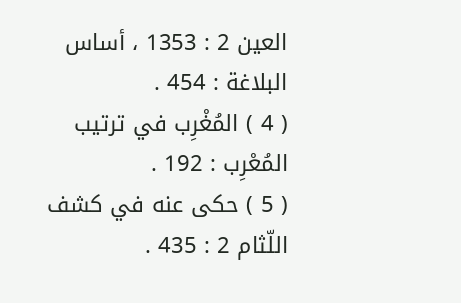العين 2 : 1353 ، أساس البلاغة : 454 .
( 4 ) المُغْرِب في ترتيب المُعْرِب : 192 .
( 5 ) حكى عنه في كشف اللّثام 2 : 435 .